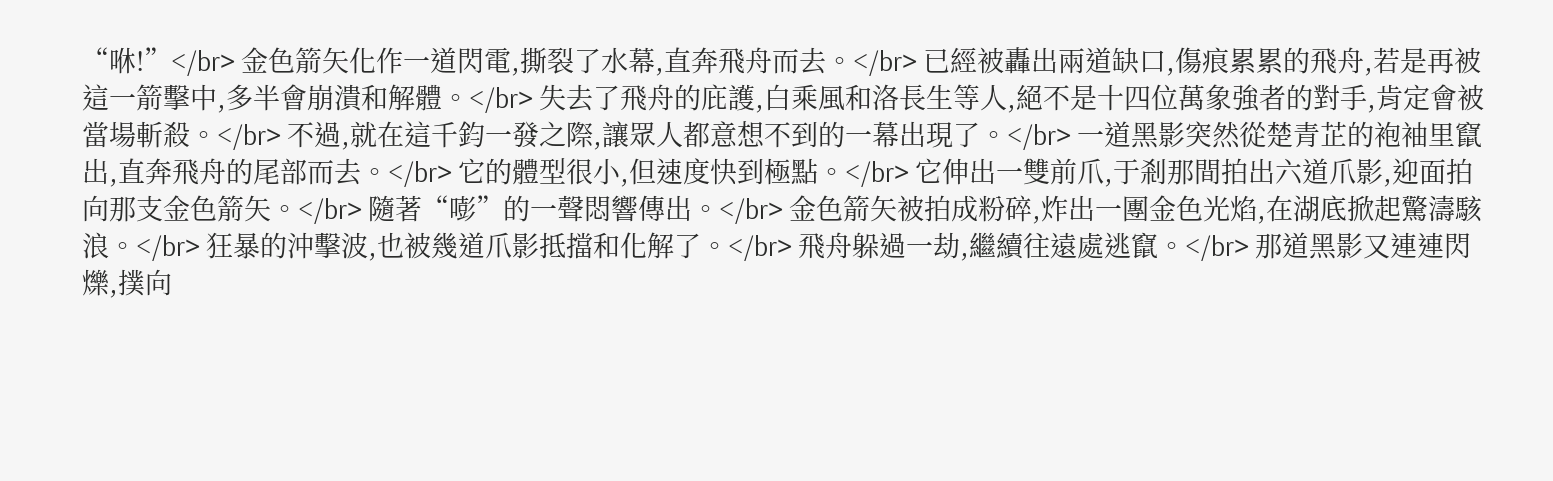“咻!”</br> 金色箭矢化作一道閃電,撕裂了水幕,直奔飛舟而去。</br> 已經被轟出兩道缺口,傷痕累累的飛舟,若是再被這一箭擊中,多半會崩潰和解體。</br> 失去了飛舟的庇護,白乘風和洛長生等人,絕不是十四位萬象強者的對手,肯定會被當場斬殺。</br> 不過,就在這千鈞一發之際,讓眾人都意想不到的一幕出現了。</br> 一道黑影突然從楚青芷的袍袖里竄出,直奔飛舟的尾部而去。</br> 它的體型很小,但速度快到極點。</br> 它伸出一雙前爪,于剎那間拍出六道爪影,迎面拍向那支金色箭矢。</br> 隨著“嘭”的一聲悶響傳出。</br> 金色箭矢被拍成粉碎,炸出一團金色光焰,在湖底掀起驚濤駭浪。</br> 狂暴的沖擊波,也被幾道爪影抵擋和化解了。</br> 飛舟躲過一劫,繼續往遠處逃竄。</br> 那道黑影又連連閃爍,撲向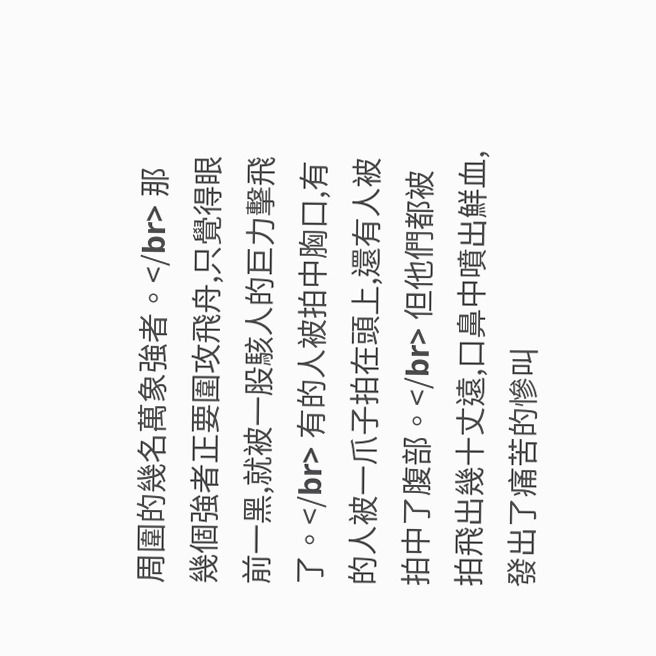周圍的幾名萬象強者。</br> 那幾個強者正要圍攻飛舟,只覺得眼前一黑,就被一股駭人的巨力擊飛了。</br> 有的人被拍中胸口,有的人被一爪子拍在頭上,還有人被拍中了腹部。</br> 但他們都被拍飛出幾十丈遠,口鼻中噴出鮮血,發出了痛苦的慘叫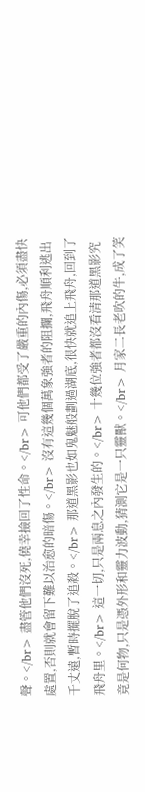聲。</br> 盡管他們沒死,僥幸撿回了性命。</br> 可他們都受了嚴重的內傷,必須盡快處置,否則就會留下難以治愈的暗傷。</br> 沒有這幾個萬象強者的阻攔,飛舟順利逃出千丈遠,暫時擺脫了追殺。</br> 那道黑影也如鬼魅般劃過湖底,很快就追上飛舟,回到了飛舟里。</br> 這一切,只是兩息之內發生的。</br> 十幾位強者都沒看清那道黑影究竟是何物,只是憑外形和靈力波動,猜測它是一只靈獸。</br> 月家二長老吹的牛,成了笑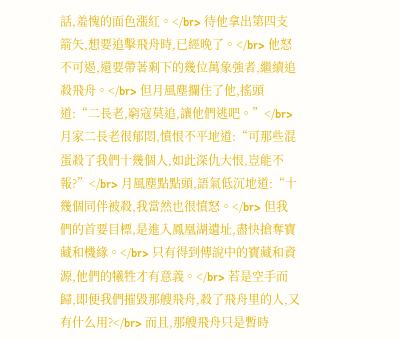話,羞愧的面色漲紅。</br> 待他拿出第四支箭矢,想要追擊飛舟時,已經晚了。</br> 他怒不可遏,還要帶著剩下的幾位萬象強者,繼續追殺飛舟。</br> 但月風塵攔住了他,搖頭道:“二長老,窮寇莫追,讓他們逃吧。”</br> 月家二長老很郁悶,憤恨不平地道:“可那些混蛋殺了我們十幾個人,如此深仇大恨,豈能不報?”</br> 月風塵點點頭,語氣低沉地道:“十幾個同伴被殺,我當然也很憤怒。</br> 但我們的首要目標,是進入鳳凰湖遺址,盡快搶奪寶藏和機緣。</br> 只有得到傳說中的寶藏和資源,他們的犧牲才有意義。</br> 若是空手而歸,即便我們摧毀那艘飛舟,殺了飛舟里的人,又有什么用?</br> 而且,那艘飛舟只是暫時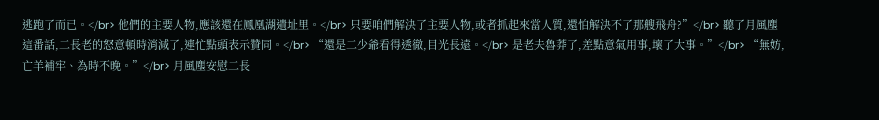逃跑了而已。</br> 他們的主要人物,應該還在鳳凰湖遺址里。</br> 只要咱們解決了主要人物,或者抓起來當人質,還怕解決不了那艘飛舟?”</br> 聽了月風塵這番話,二長老的怒意頓時消減了,連忙點頭表示贊同。</br> “還是二少爺看得透徹,目光長遠。</br> 是老夫魯莽了,差點意氣用事,壞了大事。”</br> “無妨,亡羊補牢、為時不晚。”</br> 月風塵安慰二長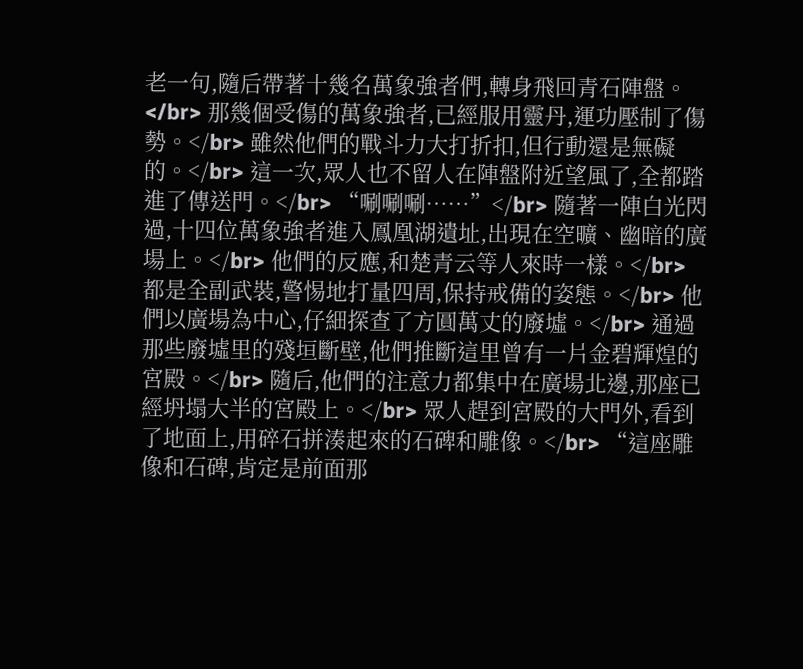老一句,隨后帶著十幾名萬象強者們,轉身飛回青石陣盤。</br> 那幾個受傷的萬象強者,已經服用靈丹,運功壓制了傷勢。</br> 雖然他們的戰斗力大打折扣,但行動還是無礙的。</br> 這一次,眾人也不留人在陣盤附近望風了,全都踏進了傳送門。</br> “唰唰唰……”</br> 隨著一陣白光閃過,十四位萬象強者進入鳳凰湖遺址,出現在空曠、幽暗的廣場上。</br> 他們的反應,和楚青云等人來時一樣。</br> 都是全副武裝,警惕地打量四周,保持戒備的姿態。</br> 他們以廣場為中心,仔細探查了方圓萬丈的廢墟。</br> 通過那些廢墟里的殘垣斷壁,他們推斷這里曾有一片金碧輝煌的宮殿。</br> 隨后,他們的注意力都集中在廣場北邊,那座已經坍塌大半的宮殿上。</br> 眾人趕到宮殿的大門外,看到了地面上,用碎石拼湊起來的石碑和雕像。</br> “這座雕像和石碑,肯定是前面那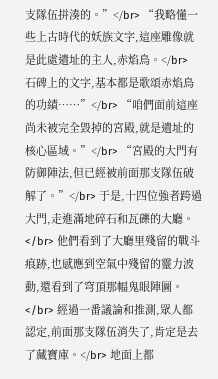支隊伍拼湊的。”</br> “我略懂一些上古時代的妖族文字,這座雕像就是此處遺址的主人,赤焰鳥。</br> 石碑上的文字,基本都是歌頌赤焰鳥的功績……”</br> “咱們面前這座尚未被完全毀掉的宮殿,就是遺址的核心區域。”</br> “宮殿的大門有防御陣法,但已經被前面那支隊伍破解了。”</br> 于是,十四位強者跨過大門,走進滿地碎石和瓦礫的大廳。</br> 他們看到了大廳里殘留的戰斗痕跡,也感應到空氣中殘留的靈力波動,還看到了穹頂那幅鬼眼陣圖。</br> 經過一番議論和推測,眾人都認定,前面那支隊伍消失了,肯定是去了藏寶庫。</br> 地面上都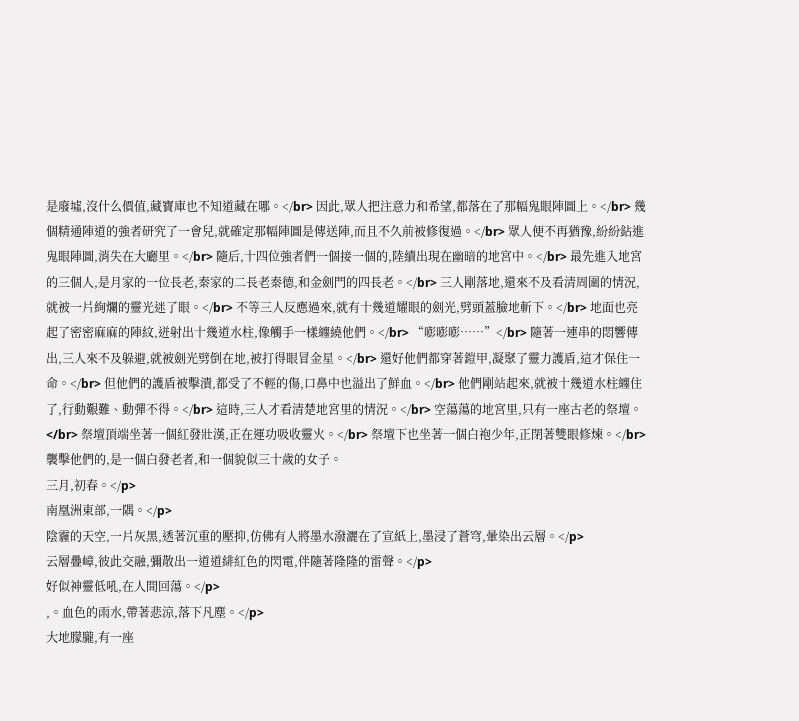是廢墟,沒什么價值,藏寶庫也不知道藏在哪。</br> 因此,眾人把注意力和希望,都落在了那幅鬼眼陣圖上。</br> 幾個精通陣道的強者研究了一會兒,就確定那幅陣圖是傳送陣,而且不久前被修復過。</br> 眾人便不再猶豫,紛紛鉆進鬼眼陣圖,消失在大廳里。</br> 隨后,十四位強者們一個接一個的,陸續出現在幽暗的地宮中。</br> 最先進入地宮的三個人,是月家的一位長老,秦家的二長老秦德,和金劍門的四長老。</br> 三人剛落地,還來不及看清周圍的情況,就被一片絢爛的靈光迷了眼。</br> 不等三人反應過來,就有十幾道耀眼的劍光,劈頭蓋臉地斬下。</br> 地面也亮起了密密麻麻的陣紋,迸射出十幾道水柱,像觸手一樣纏繞他們。</br> “嘭嘭嘭……”</br> 隨著一連串的悶響傳出,三人來不及躲避,就被劍光劈倒在地,被打得眼冒金星。</br> 還好他們都穿著鎧甲,凝聚了靈力護盾,這才保住一命。</br> 但他們的護盾被擊潰,都受了不輕的傷,口鼻中也溢出了鮮血。</br> 他們剛站起來,就被十幾道水柱纏住了,行動艱難、動彈不得。</br> 這時,三人才看清楚地宮里的情況。</br> 空蕩蕩的地宮里,只有一座古老的祭壇。</br> 祭壇頂端坐著一個紅發壯漢,正在運功吸收靈火。</br> 祭壇下也坐著一個白袍少年,正閉著雙眼修煉。</br> 襲擊他們的,是一個白發老者,和一個貌似三十歲的女子。
三月,初春。</p>
南凰洲東部,一隅。</p>
陰霾的天空,一片灰黑,透著沉重的壓抑,仿佛有人將墨水潑灑在了宣紙上,墨浸了蒼穹,暈染出云層。</p>
云層疊嶂,彼此交融,彌散出一道道緋紅色的閃電,伴隨著隆隆的雷聲。</p>
好似神靈低吼,在人間回蕩。</p>
,。血色的雨水,帶著悲涼,落下凡塵。</p>
大地朦朧,有一座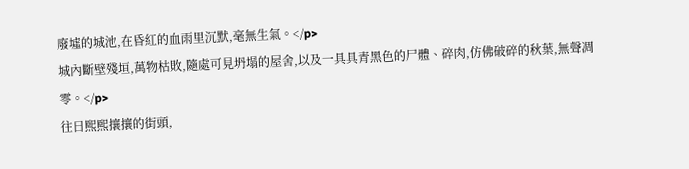廢墟的城池,在昏紅的血雨里沉默,毫無生氣。</p>
城內斷壁殘垣,萬物枯敗,隨處可見坍塌的屋舍,以及一具具青黑色的尸體、碎肉,仿佛破碎的秋葉,無聲凋零。</p>
往日熙熙攘攘的街頭,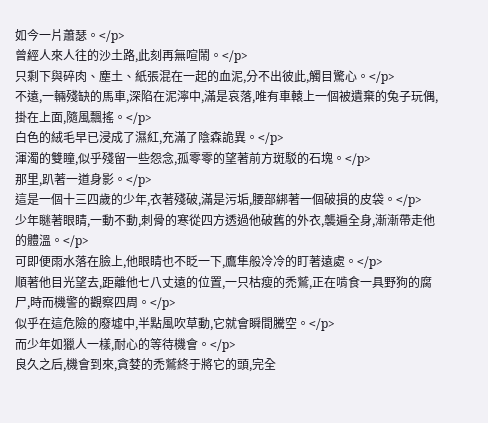如今一片蕭瑟。</p>
曾經人來人往的沙土路,此刻再無喧鬧。</p>
只剩下與碎肉、塵土、紙張混在一起的血泥,分不出彼此,觸目驚心。</p>
不遠,一輛殘缺的馬車,深陷在泥濘中,滿是哀落,唯有車轅上一個被遺棄的兔子玩偶,掛在上面,隨風飄搖。</p>
白色的絨毛早已浸成了濕紅,充滿了陰森詭異。</p>
渾濁的雙瞳,似乎殘留一些怨念,孤零零的望著前方斑駁的石塊。</p>
那里,趴著一道身影。</p>
這是一個十三四歲的少年,衣著殘破,滿是污垢,腰部綁著一個破損的皮袋。</p>
少年瞇著眼睛,一動不動,刺骨的寒從四方透過他破舊的外衣,襲遍全身,漸漸帶走他的體溫。</p>
可即便雨水落在臉上,他眼睛也不眨一下,鷹隼般冷冷的盯著遠處。</p>
順著他目光望去,距離他七八丈遠的位置,一只枯瘦的禿鷲,正在啃食一具野狗的腐尸,時而機警的觀察四周。</p>
似乎在這危險的廢墟中,半點風吹草動,它就會瞬間騰空。</p>
而少年如獵人一樣,耐心的等待機會。</p>
良久之后,機會到來,貪婪的禿鷲終于將它的頭,完全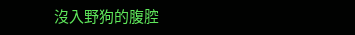沒入野狗的腹腔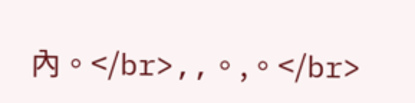內。</br>,,。,。</br>